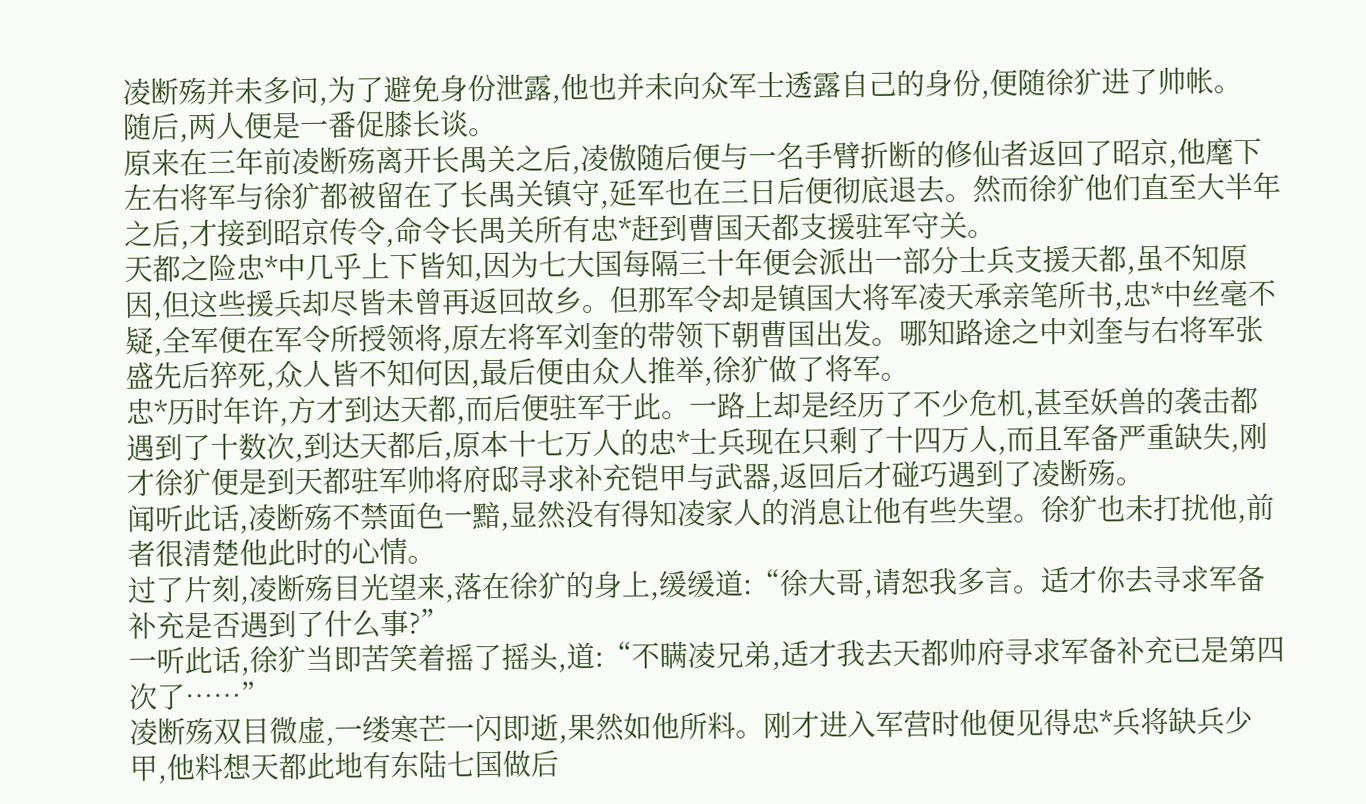凌断殇并未多问,为了避免身份泄露,他也并未向众军士透露自己的身份,便随徐犷进了帅帐。
随后,两人便是一番促膝长谈。
原来在三年前凌断殇离开长禺关之后,凌傲随后便与一名手臂折断的修仙者返回了昭京,他麾下左右将军与徐犷都被留在了长禺关镇守,延军也在三日后便彻底退去。然而徐犷他们直至大半年之后,才接到昭京传令,命令长禺关所有忠*赶到曹国天都支援驻军守关。
天都之险忠*中几乎上下皆知,因为七大国每隔三十年便会派出一部分士兵支援天都,虽不知原因,但这些援兵却尽皆未曾再返回故乡。但那军令却是镇国大将军凌天承亲笔所书,忠*中丝毫不疑,全军便在军令所授领将,原左将军刘奎的带领下朝曹国出发。哪知路途之中刘奎与右将军张盛先后猝死,众人皆不知何因,最后便由众人推举,徐犷做了将军。
忠*历时年许,方才到达天都,而后便驻军于此。一路上却是经历了不少危机,甚至妖兽的袭击都遇到了十数次,到达天都后,原本十七万人的忠*士兵现在只剩了十四万人,而且军备严重缺失,刚才徐犷便是到天都驻军帅将府邸寻求补充铠甲与武器,返回后才碰巧遇到了凌断殇。
闻听此话,凌断殇不禁面色一黯,显然没有得知凌家人的消息让他有些失望。徐犷也未打扰他,前者很清楚他此时的心情。
过了片刻,凌断殇目光望来,落在徐犷的身上,缓缓道:“徐大哥,请恕我多言。适才你去寻求军备补充是否遇到了什么事?”
一听此话,徐犷当即苦笑着摇了摇头,道:“不瞒凌兄弟,适才我去天都帅府寻求军备补充已是第四次了……”
凌断殇双目微虚,一缕寒芒一闪即逝,果然如他所料。刚才进入军营时他便见得忠*兵将缺兵少甲,他料想天都此地有东陆七国做后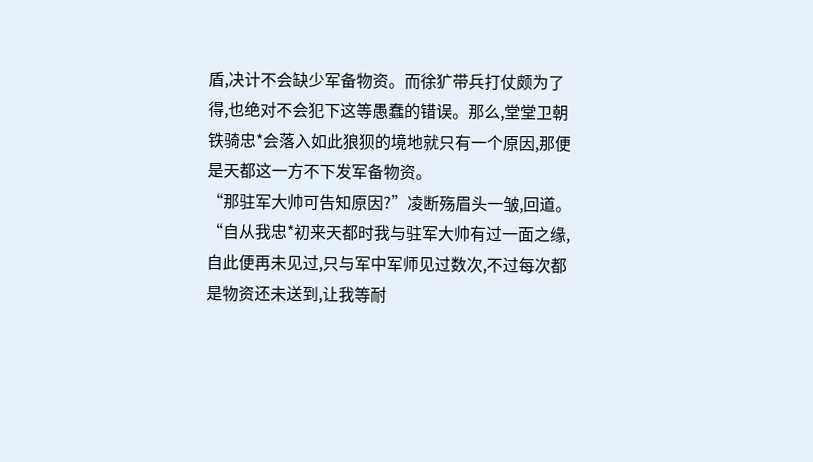盾,决计不会缺少军备物资。而徐犷带兵打仗颇为了得,也绝对不会犯下这等愚蠢的错误。那么,堂堂卫朝铁骑忠*会落入如此狼狈的境地就只有一个原因,那便是天都这一方不下发军备物资。
“那驻军大帅可告知原因?”凌断殇眉头一皱,回道。
“自从我忠*初来天都时我与驻军大帅有过一面之缘,自此便再未见过,只与军中军师见过数次,不过每次都是物资还未送到,让我等耐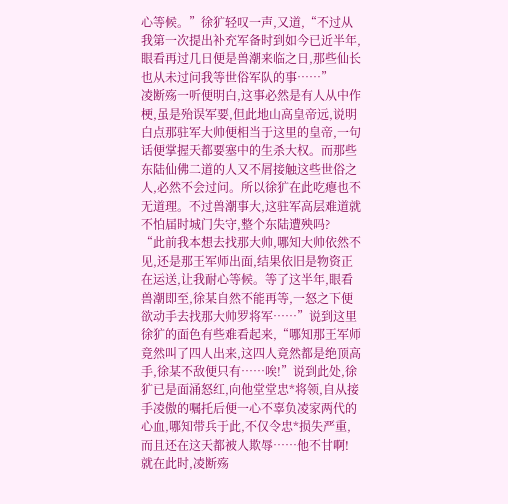心等候。”徐犷轻叹一声,又道,“不过从我第一次提出补充军备时到如今已近半年,眼看再过几日便是兽潮来临之日,那些仙长也从未过问我等世俗军队的事……”
凌断殇一听便明白,这事必然是有人从中作梗,虽是殆误军要,但此地山高皇帝远,说明白点那驻军大帅便相当于这里的皇帝,一句话便掌握天都要塞中的生杀大权。而那些东陆仙佛二道的人又不屑接触这些世俗之人,必然不会过问。所以徐犷在此吃瘪也不无道理。不过兽潮事大,这驻军高层难道就不怕届时城门失守,整个东陆遭殃吗?
“此前我本想去找那大帅,哪知大帅依然不见,还是那王军师出面,结果依旧是物资正在运送,让我耐心等候。等了这半年,眼看兽潮即至,徐某自然不能再等,一怒之下便欲动手去找那大帅罗将军……”说到这里徐犷的面色有些难看起来,“哪知那王军师竟然叫了四人出来,这四人竟然都是绝顶高手,徐某不敌便只有……唉!”说到此处,徐犷已是面涌怒红,向他堂堂忠*将领,自从接手凌傲的嘱托后便一心不辜负凌家两代的心血,哪知带兵于此,不仅令忠*损失严重,而且还在这天都被人欺辱……他不甘啊!
就在此时,凌断殇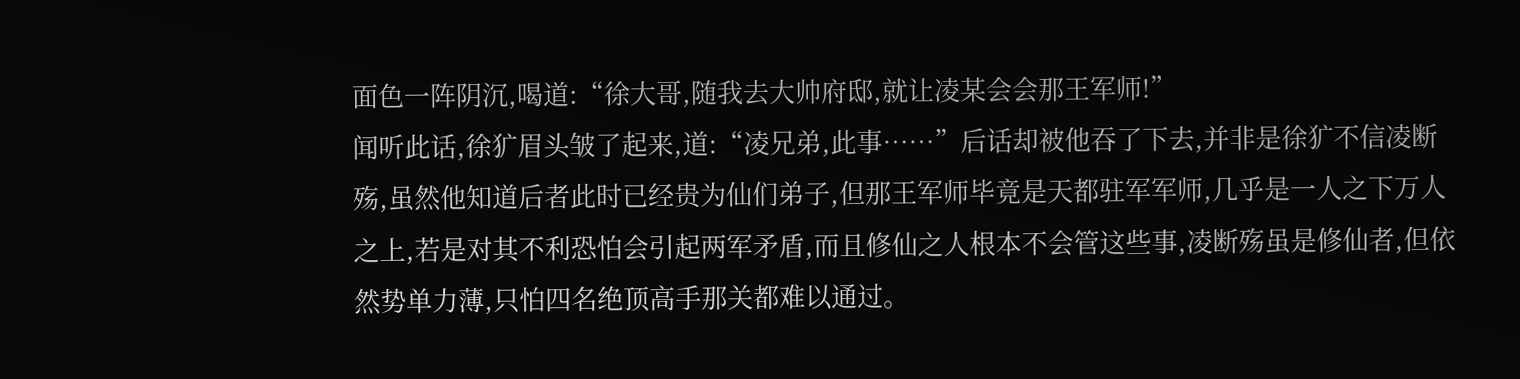面色一阵阴沉,喝道:“徐大哥,随我去大帅府邸,就让凌某会会那王军师!”
闻听此话,徐犷眉头皱了起来,道:“凌兄弟,此事……”后话却被他吞了下去,并非是徐犷不信凌断殇,虽然他知道后者此时已经贵为仙们弟子,但那王军师毕竟是天都驻军军师,几乎是一人之下万人之上,若是对其不利恐怕会引起两军矛盾,而且修仙之人根本不会管这些事,凌断殇虽是修仙者,但依然势单力薄,只怕四名绝顶高手那关都难以通过。